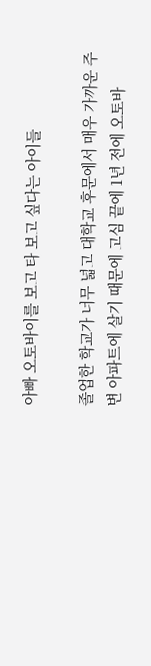아빠 오토바이를 보고 타 보고 싶다는 아이들

졸업한 학교가 너무 넓고 대학교 후문에서 매우 가까운 주변 아파트에 살기 때문에 고심 끝에 1년 전에 오토바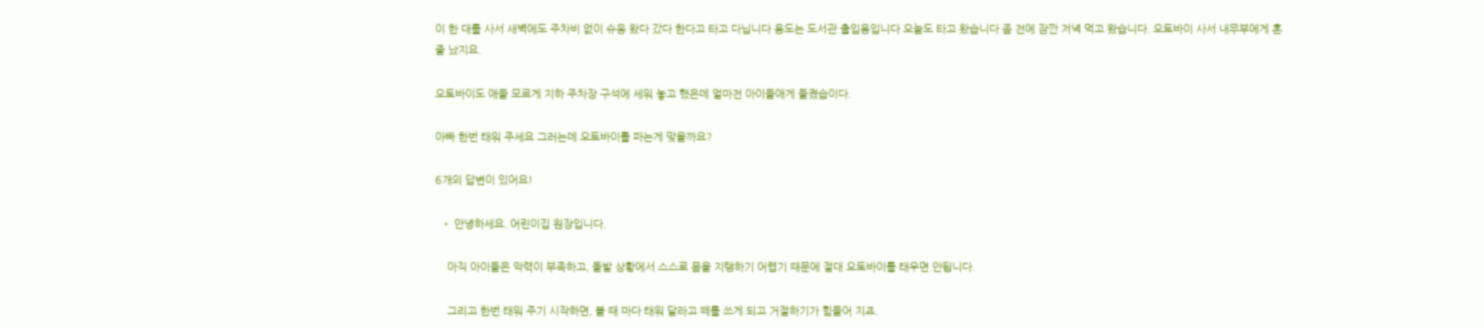이 한 대를 사서 새벽에도 주차비 없이 슈웅 왔다 갔다 한다고 타고 다닙니다 용도는 도서관 출입용입니다 오늘도 타고 왔습니다 좀 전에 잠깐 저녁 먹고 왔습니다. 오토바이 사서 내무부에게 혼줄 났지요.

오토바이도 애들 모르게 지하 주차장 구석에 세워 놓고 했은데 얼마전 아이들애게 들켰습이다.

아빠 한번 태워 주세요 그러는데 오토바이를 파는게 맞을까요?

6개의 답변이 있어요!

  • 안녕하세요. 어린이집 원장입니다.

    아직 아이들은 악력이 부족하고, 돌발 상황에서 스스로 몸을 지탱하기 어렵기 때문에 절대 오토바이를 태우면 안됩니다.

    그리고 한번 태워 주기 시작하면, 볼 때 마다 태워 달라고 떼를 쓰게 되고 거절하기가 힘들어 지죠.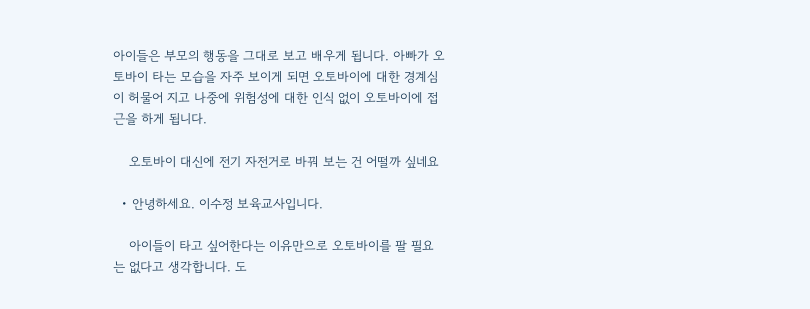아이들은 부모의 행동을 그대로 보고 배우게 됩니다. 아빠가 오토바이 타는 모습을 자주 보이게 되면 오토바이에 대한 경계심이 허물어 지고 나중에 위험성에 대한 인식 없이 오토바이에 접근을 하게 됩니다.

    오토바이 대신에 전기 자전거로 바꿔 보는 건 어떨까 싶네요

  • 안녕하세요. 이수정 보육교사입니다.

    아이들이 타고 싶어한다는 이유만으로 오토바이를 팔 필요는 없다고 생각합니다. 도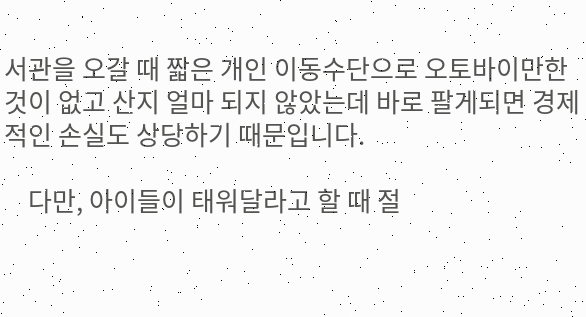서관을 오갈 때 짧은 개인 이동수단으로 오토바이만한 것이 없고 산지 얼마 되지 않았는데 바로 팔게되면 경제적인 손실도 상당하기 때문입니다.

    다만, 아이들이 태워달라고 할 때 절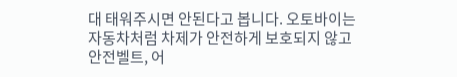대 태워주시면 안된다고 봅니다. 오토바이는 자동차처럼 차제가 안전하게 보호되지 않고 안전벨트, 어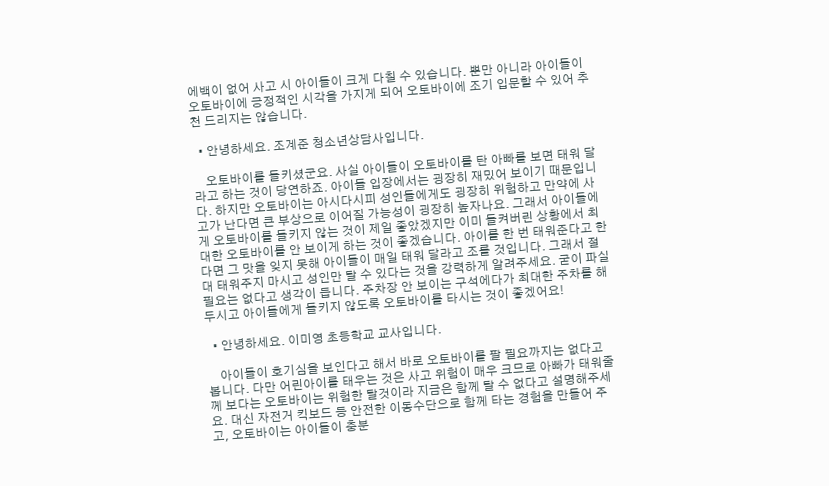에백이 없어 사고 시 아이들이 크게 다칠 수 있습니다. 뿐만 아니라 아이들이 오토바이에 긍정적인 시각을 가지게 되어 오토바이에 조기 입문할 수 있어 추천 드리지는 않습니다.

  • 안녕하세요. 조계준 청소년상담사입니다.

    오토바이를 들키셨군요. 사실 아이들이 오토바이를 탄 아빠를 보면 태워 달라고 하는 것이 당연하죠. 아이들 입장에서는 굉장히 재밌어 보이기 때문입니다. 하지만 오토바이는 아시다시피 성인들에게도 굉장히 위험하고 만약에 사고가 난다면 큰 부상으로 이어질 가능성이 굉장히 높자나요. 그래서 아이들에게 오토바이를 들키지 않는 것이 제일 좋았겠지만 이미 들켜버린 상황에서 최대한 오토바이를 안 보이게 하는 것이 좋겠습니다. 아이를 한 번 태워준다고 한다면 그 맛을 잊지 못해 아이들이 매일 태워 달라고 조를 것입니다. 그래서 절대 태워주지 마시고 성인만 탈 수 있다는 것을 강력하게 알려주세요. 굳이 파실 필요는 없다고 생각이 듭니다. 주차장 안 보이는 구석에다가 최대한 주차를 해두시고 아이들에게 들키지 않도록 오토바이를 타시는 것이 좋겠어요!

  • 안녕하세요. 이미영 초등학교 교사입니다.

    아이들이 호기심을 보인다고 해서 바로 오토바이를 팔 필요까지는 없다고 봅니다. 다만 어린아이를 태우는 것은 사고 위험이 매우 크므로 아빠가 태워줄께 보다는 오토바이는 위험한 탈것이라 지금은 함께 탈 수 없다고 설명해주세요. 대신 자전거 킥보드 등 안전한 이동수단으로 함께 타는 경험을 만들어 주고, 오토바이는 아이들이 충분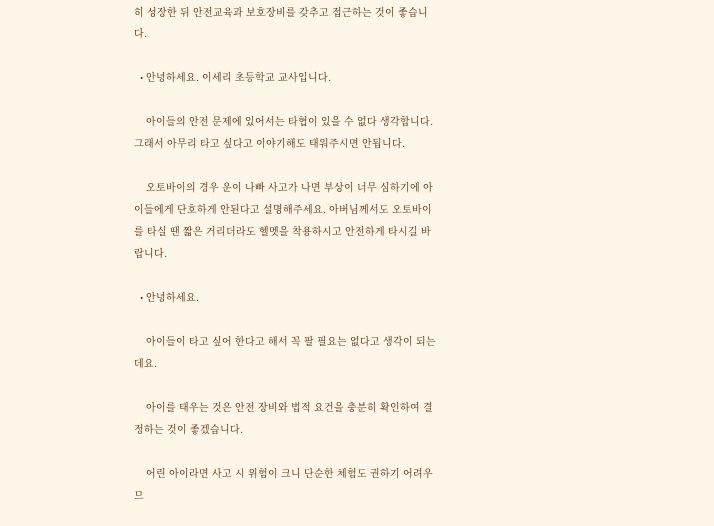히 성장한 뒤 안전교육과 보호장비를 갖추고 접근하는 것이 좋습니다.

  • 안녕하세요. 이세리 초등학교 교사입니다.

    아이들의 안전 문제에 있어서는 타협이 있을 수 없다 생각합니다. 그래서 아무리 타고 싶다고 이야기해도 태워주시면 안됩니다.

    오토바이의 경우 운이 나빠 사고가 나면 부상이 너무 심하기에 아이들에게 단호하게 안된다고 설명해주세요. 아버님께서도 오토바이를 타실 땐 짧은 거리더라도 헬멧을 착용하시고 안전하게 타시길 바랍니다.

  • 안녕하세요.

    아이들이 타고 싶어 한다고 해서 꼭 팔 필요는 없다고 생각이 되는데요.

    아이를 태우는 것은 안전 장비와 법적 요건을 충분히 확인하여 결정하는 것이 좋겠습니다.

    어린 아이라면 사고 시 위험이 크니 단순한 체험도 권하기 어려우므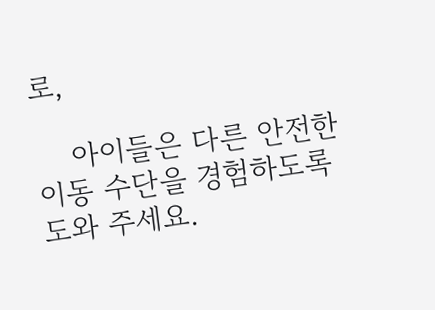로,

    아이들은 다른 안전한 이동 수단을 경험하도록 도와 주세요.